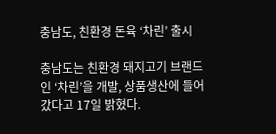충남도, 친환경 돈육 ‘차린’ 출시

충남도는 친환경 돼지고기 브랜드인 ‘차린’을 개발, 상품생산에 들어갔다고 17일 밝혔다.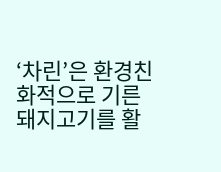‘차린’은 환경친화적으로 기른 돼지고기를 활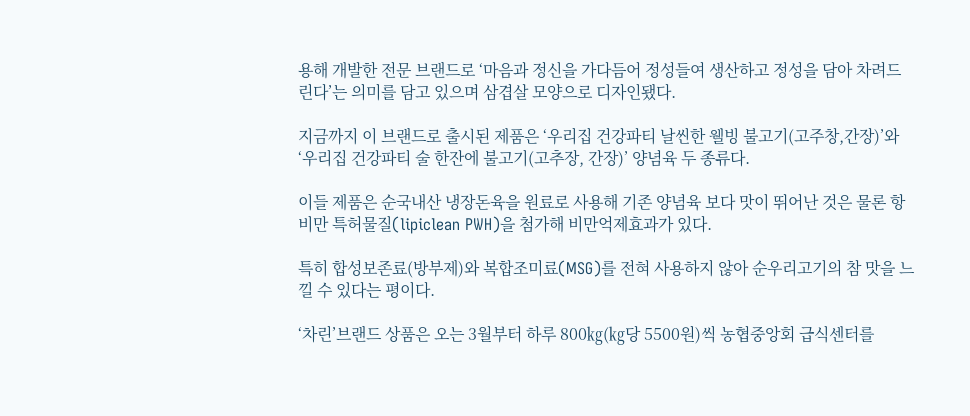용해 개발한 전문 브랜드로 ‘마음과 정신을 가다듬어 정성들여 생산하고 정성을 담아 차려드린다’는 의미를 담고 있으며 삼겹살 모양으로 디자인됐다.

지금까지 이 브랜드로 출시된 제품은 ‘우리집 건강파티 날씬한 웰빙 불고기(고주창,간장)’와 ‘우리집 건강파티 술 한잔에 불고기(고추장, 간장)’ 양념육 두 종류다.

이들 제품은 순국내산 냉장돈육을 원료로 사용해 기존 양념육 보다 맛이 뛰어난 것은 물론 항비만 특허물질(lipiclean PWH)을 첨가해 비만억제효과가 있다.

특히 합성보존료(방부제)와 복합조미료(MSG)를 전혀 사용하지 않아 순우리고기의 참 맛을 느낄 수 있다는 평이다.

‘차린’브랜드 상품은 오는 3월부터 하루 800㎏(㎏당 5500원)씩 농협중앙회 급식센터를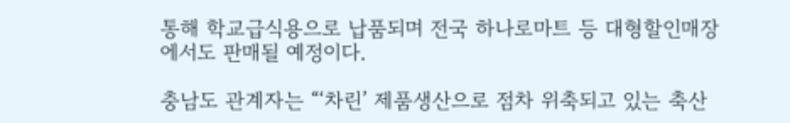통해 학교급식용으로 납품되며 전국 하나로마트 등 대형할인매장에서도 판매될 예정이다.

충남도 관계자는 “‘차린’ 제품생산으로 점차 위축되고 있는 축산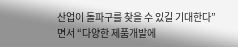산업이 돌파구를 찾을 수 있길 기대한다”면서 “다양한 제품개발에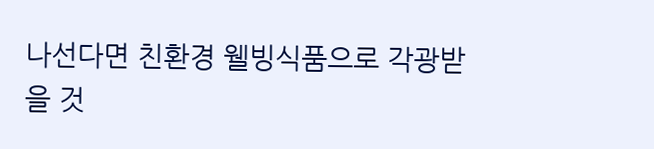나선다면 친환경 웰빙식품으로 각광받을 것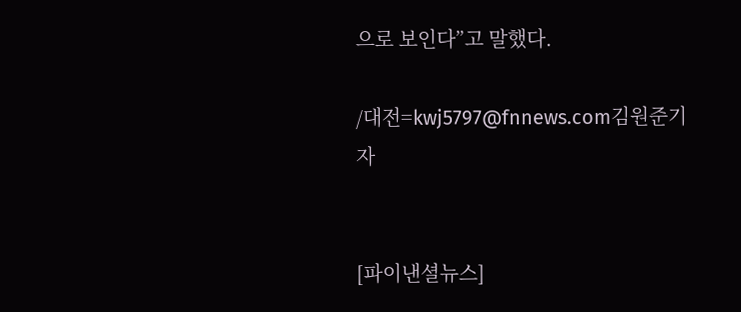으로 보인다”고 말했다.

/대전=kwj5797@fnnews.com김원준기자


[파이낸셜뉴스]